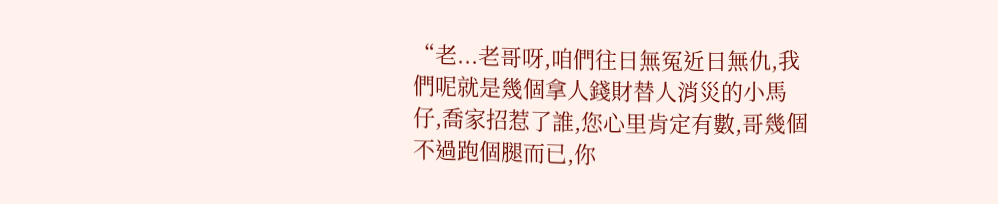“老...老哥呀,咱們往日無冤近日無仇,我們呢就是幾個拿人錢財替人消災的小馬仔,喬家招惹了誰,您心里肯定有數,哥幾個不過跑個腿而已,你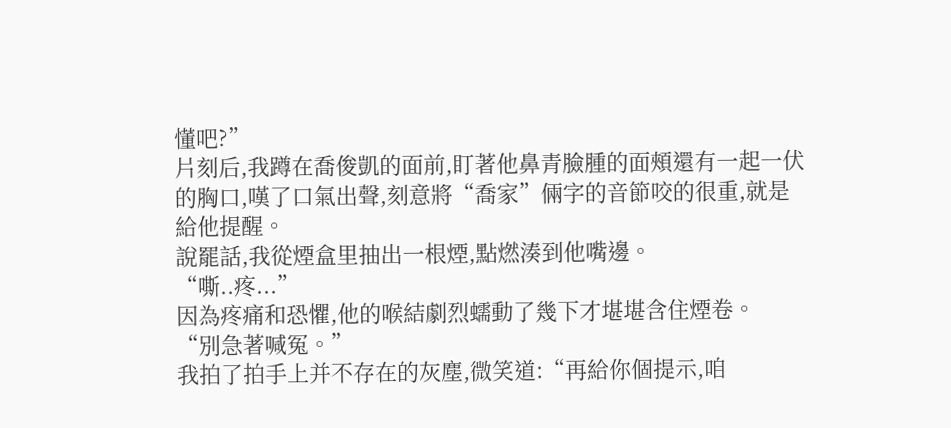懂吧?”
片刻后,我蹲在喬俊凱的面前,盯著他鼻青臉腫的面頰還有一起一伏的胸口,嘆了口氣出聲,刻意將“喬家”倆字的音節咬的很重,就是給他提醒。
說罷話,我從煙盒里抽出一根煙,點燃湊到他嘴邊。
“嘶..疼...”
因為疼痛和恐懼,他的喉結劇烈蠕動了幾下才堪堪含住煙卷。
“別急著喊冤。”
我拍了拍手上并不存在的灰塵,微笑道:“再給你個提示,咱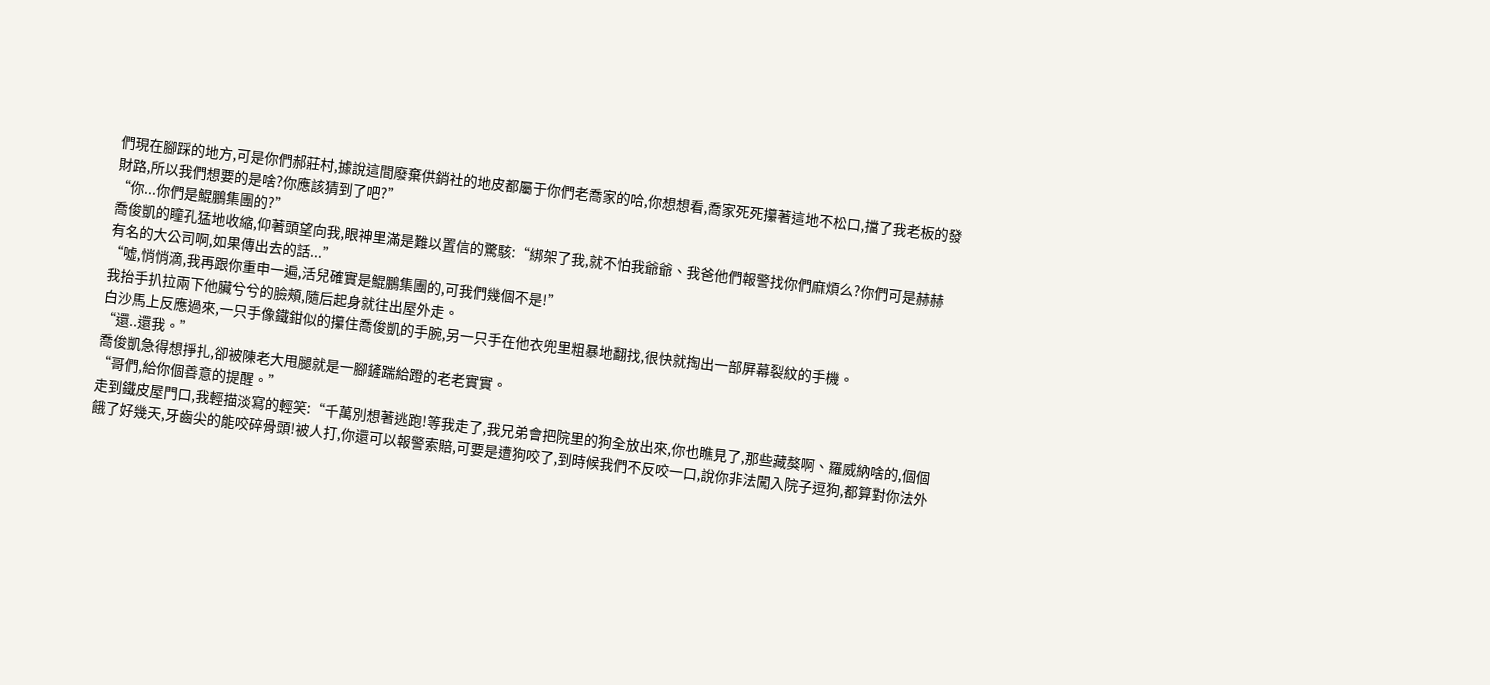們現在腳踩的地方,可是你們郝莊村,據說這間廢棄供銷社的地皮都屬于你們老喬家的哈,你想想看,喬家死死攥著這地不松口,擋了我老板的發財路,所以我們想要的是啥?你應該猜到了吧?”
“你...你們是鯤鵬集團的?”
喬俊凱的瞳孔猛地收縮,仰著頭望向我,眼神里滿是難以置信的驚駭:“綁架了我,就不怕我爺爺、我爸他們報警找你們麻煩么?你們可是赫赫有名的大公司啊,如果傳出去的話...”
“噓,悄悄滴,我再跟你重申一遍,活兒確實是鯤鵬集團的,可我們幾個不是!”
我抬手扒拉兩下他臟兮兮的臉頰,隨后起身就往出屋外走。
白沙馬上反應過來,一只手像鐵鉗似的攥住喬俊凱的手腕,另一只手在他衣兜里粗暴地翻找,很快就掏出一部屏幕裂紋的手機。
“還..還我。”
喬俊凱急得想掙扎,卻被陳老大甩腿就是一腳鏟踹給蹬的老老實實。
“哥們,給你個善意的提醒。”
走到鐵皮屋門口,我輕描淡寫的輕笑:“千萬別想著逃跑!等我走了,我兄弟會把院里的狗全放出來,你也瞧見了,那些藏獒啊、羅威納啥的,個個餓了好幾天,牙齒尖的能咬碎骨頭!被人打,你還可以報警索賠,可要是遭狗咬了,到時候我們不反咬一口,說你非法闖入院子逗狗,都算對你法外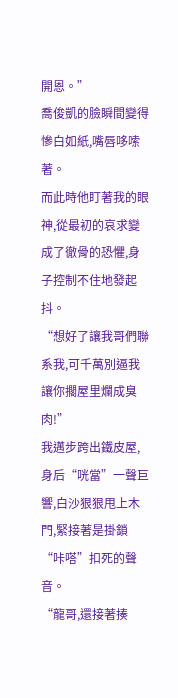開恩。”
喬俊凱的臉瞬間變得慘白如紙,嘴唇哆嗦著。
而此時他盯著我的眼神,從最初的哀求變成了徹骨的恐懼,身子控制不住地發起抖。
“想好了讓我哥們聯系我,可千萬別逼我讓你擱屋里爛成臭肉!”
我邁步跨出鐵皮屋,身后“咣當”一聲巨響,白沙狠狠甩上木門,緊接著是掛鎖“咔嗒”扣死的聲音。
“龍哥,還接著揍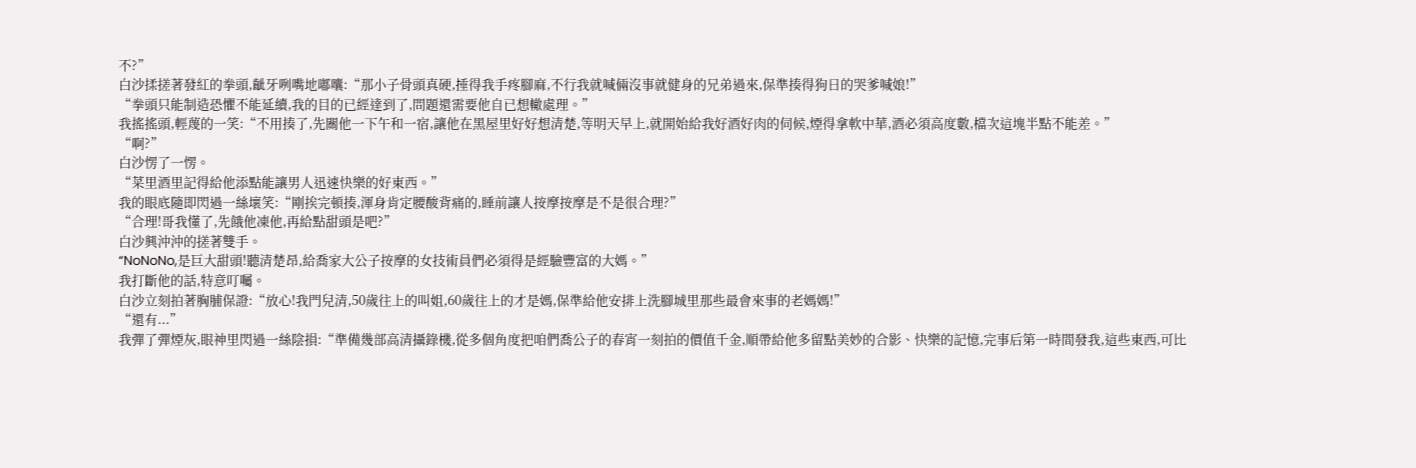不?”
白沙揉搓著發紅的拳頭,齜牙咧嘴地嘟囔:“那小子骨頭真硬,捶得我手疼腳麻,不行我就喊倆沒事就健身的兄弟過來,保準揍得狗日的哭爹喊娘!”
“拳頭只能制造恐懼不能延續,我的目的已經達到了,問題還需要他自已想轍處理。”
我搖搖頭,輕蔑的一笑:“不用揍了,先關他一下午和一宿,讓他在黑屋里好好想清楚,等明天早上,就開始給我好酒好肉的伺候,煙得拿軟中華,酒必須高度數,檔次這塊半點不能差。”
“啊?”
白沙愣了一愣。
“菜里酒里記得給他添點能讓男人迅速快樂的好東西。”
我的眼底隨即閃過一絲壞笑:“剛挨完頓揍,渾身肯定腰酸背痛的,睡前讓人按摩按摩是不是很合理?”
“合理!哥我懂了,先餓他凍他,再給點甜頭是吧?”
白沙興沖沖的搓著雙手。
“NoNoNo,是巨大甜頭!聽清楚昂,給喬家大公子按摩的女技術員們必須得是經驗豐富的大媽。”
我打斷他的話,特意叮囑。
白沙立刻拍著胸脯保證:“放心!我門兒清,50歲往上的叫姐,60歲往上的才是媽,保準給他安排上洗腳城里那些最會來事的老媽媽!”
“還有...”
我彈了彈煙灰,眼神里閃過一絲陰損:“準備幾部高清攝錄機,從多個角度把咱們喬公子的春宵一刻拍的價值千金,順帶給他多留點美妙的合影、快樂的記憶,完事后第一時間發我,這些東西,可比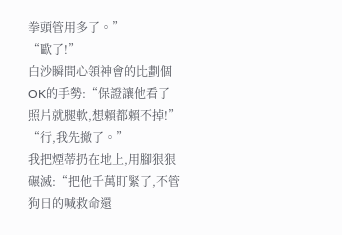拳頭管用多了。”
“歐了!”
白沙瞬間心領神會的比劃個OK的手勢:“保證讓他看了照片就腿軟,想賴都賴不掉!”
“行,我先撤了。”
我把煙蒂扔在地上,用腳狠狠碾滅:“把他千萬盯緊了,不管狗日的喊救命還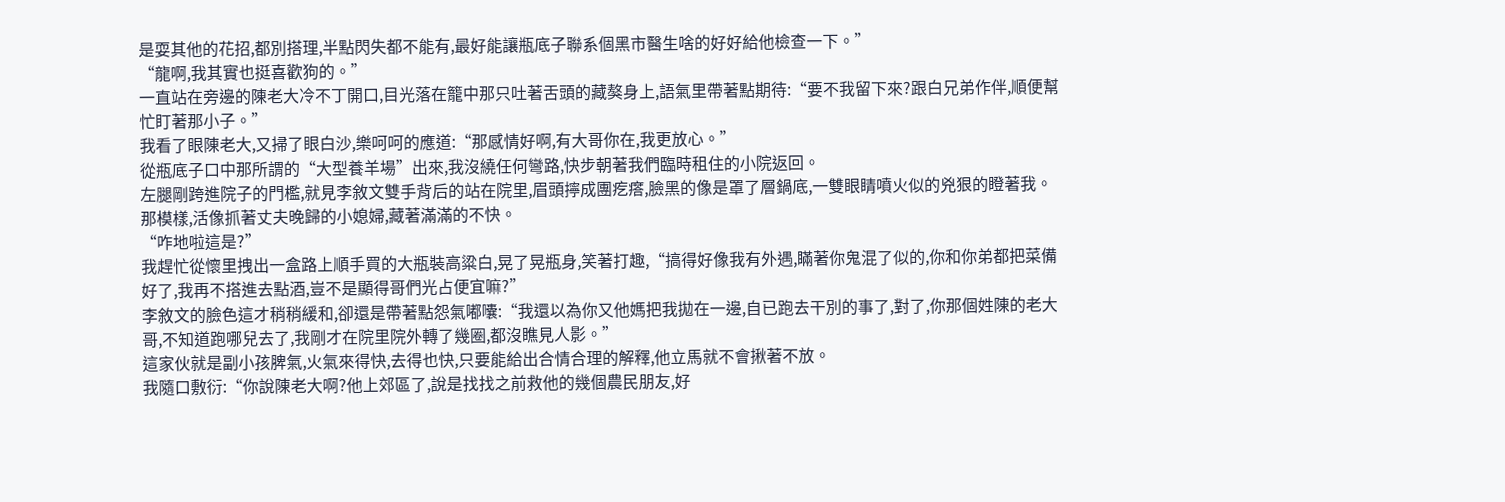是耍其他的花招,都別搭理,半點閃失都不能有,最好能讓瓶底子聯系個黑市醫生啥的好好給他檢查一下。”
“龍啊,我其實也挺喜歡狗的。”
一直站在旁邊的陳老大冷不丁開口,目光落在籠中那只吐著舌頭的藏獒身上,語氣里帶著點期待:“要不我留下來?跟白兄弟作伴,順便幫忙盯著那小子。”
我看了眼陳老大,又掃了眼白沙,樂呵呵的應道:“那感情好啊,有大哥你在,我更放心。”
從瓶底子口中那所謂的“大型養羊場”出來,我沒繞任何彎路,快步朝著我們臨時租住的小院返回。
左腿剛跨進院子的門檻,就見李敘文雙手背后的站在院里,眉頭擰成團疙瘩,臉黑的像是罩了層鍋底,一雙眼睛噴火似的兇狠的瞪著我。
那模樣,活像抓著丈夫晚歸的小媳婦,藏著滿滿的不快。
“咋地啦這是?”
我趕忙從懷里拽出一盒路上順手買的大瓶裝高粱白,晃了晃瓶身,笑著打趣,“搞得好像我有外遇,瞞著你鬼混了似的,你和你弟都把菜備好了,我再不搭進去點酒,豈不是顯得哥們光占便宜嘛?”
李敘文的臉色這才稍稍緩和,卻還是帶著點怨氣嘟囔:“我還以為你又他媽把我拋在一邊,自已跑去干別的事了,對了,你那個姓陳的老大哥,不知道跑哪兒去了,我剛才在院里院外轉了幾圈,都沒瞧見人影。”
這家伙就是副小孩脾氣,火氣來得快,去得也快,只要能給出合情合理的解釋,他立馬就不會揪著不放。
我隨口敷衍:“你說陳老大啊?他上郊區了,說是找找之前救他的幾個農民朋友,好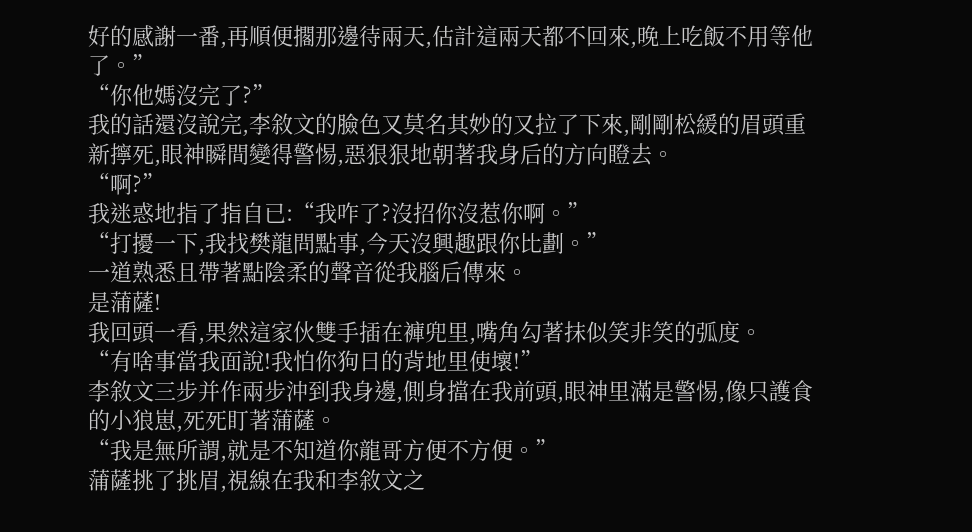好的感謝一番,再順便擱那邊待兩天,估計這兩天都不回來,晚上吃飯不用等他了。”
“你他媽沒完了?”
我的話還沒說完,李敘文的臉色又莫名其妙的又拉了下來,剛剛松緩的眉頭重新擰死,眼神瞬間變得警惕,惡狠狠地朝著我身后的方向瞪去。
“啊?”
我迷惑地指了指自已:“我咋了?沒招你沒惹你啊。”
“打擾一下,我找樊龍問點事,今天沒興趣跟你比劃。”
一道熟悉且帶著點陰柔的聲音從我腦后傳來。
是蒲薩!
我回頭一看,果然這家伙雙手插在褲兜里,嘴角勾著抹似笑非笑的弧度。
“有啥事當我面說!我怕你狗日的背地里使壞!”
李敘文三步并作兩步沖到我身邊,側身擋在我前頭,眼神里滿是警惕,像只護食的小狼崽,死死盯著蒲薩。
“我是無所謂,就是不知道你龍哥方便不方便。”
蒲薩挑了挑眉,視線在我和李敘文之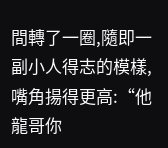間轉了一圈,隨即一副小人得志的模樣,嘴角揚得更高:“他龍哥你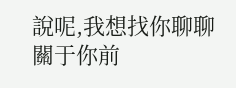說呢,我想找你聊聊關于你前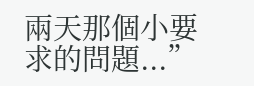兩天那個小要求的問題...”